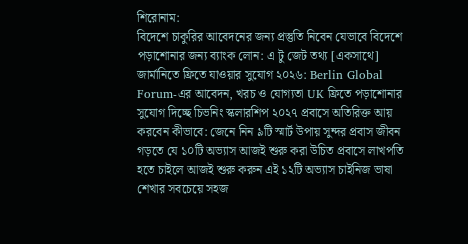শিরোনাম:
বিদেশে চাকুরির আবেদনের জন্য প্রস্তুতি নিবেন যেভাবে বিদেশে পড়াশোনার জন্য ব্যাংক লোন: এ টু জেট তথ্য [একসাথে] জার্মানিতে ফ্রিতে যাওয়ার সুযোগ ২০২৬: Berlin Global Forum-এর আবেদন, খরচ ও যোগ্যতা UK ফ্রিতে পড়াশোনার সুযোগ দিচ্ছে চিভনিং স্কলারশিপ ২০২৭ প্রবাসে অতিরিক্ত আয় করবেন কীভাবে: জেনে নিন ৯টি স্মার্ট উপায় সুন্দর প্রবাস জীবন গড়তে যে ১০টি অভ্যাস আজই শুরু করা উচিত প্রবাসে লাখপতি হতে চাইলে আজই শুরু করুন এই ১২টি অভ্যাস চাইনিজ ভাষা শেখার সবচেয়ে সহজ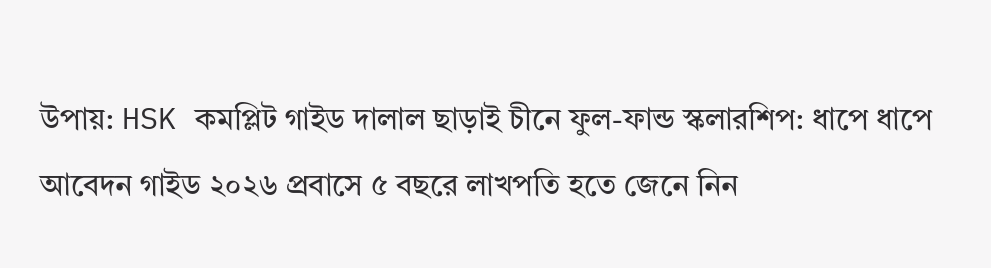উপায়: HSK কমপ্লিট গাইড দালাল ছাড়াই চীনে ফুল-ফান্ড স্কলারশিপ: ধাপে ধাপে আবেদন গাইড ২০২৬ প্রবাসে ৫ বছরে লাখপতি হতে জেনে নিন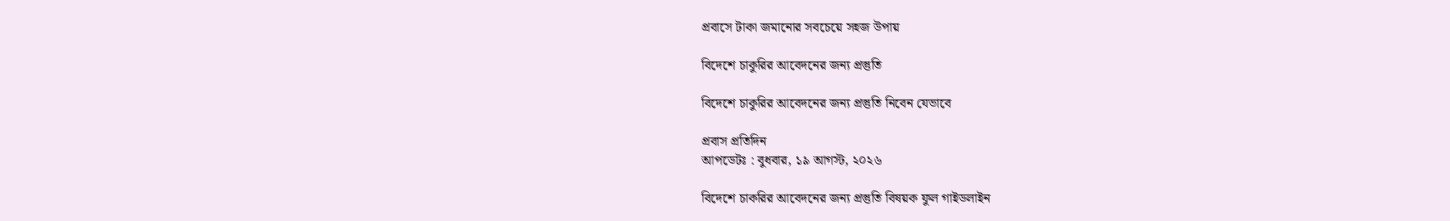প্রবাসে টাকা জমানোর সবচেয়ে সহজ উপায়

বিদেশে চাকুরির আবেদনের জন্য প্রস্তুতি

বিদেশে চাকুরির আবেদনের জন্য প্রস্তুতি নিবেন যেভাবে

প্রবাস প্রতিদিন
আপডেটঃ : বুধবার, ১৯ আগস্ট, ২০২৬

বিদেশে চাকরির আবেদনের জন্য প্রস্তুতি বিষয়ক ফুল গাইডলাইন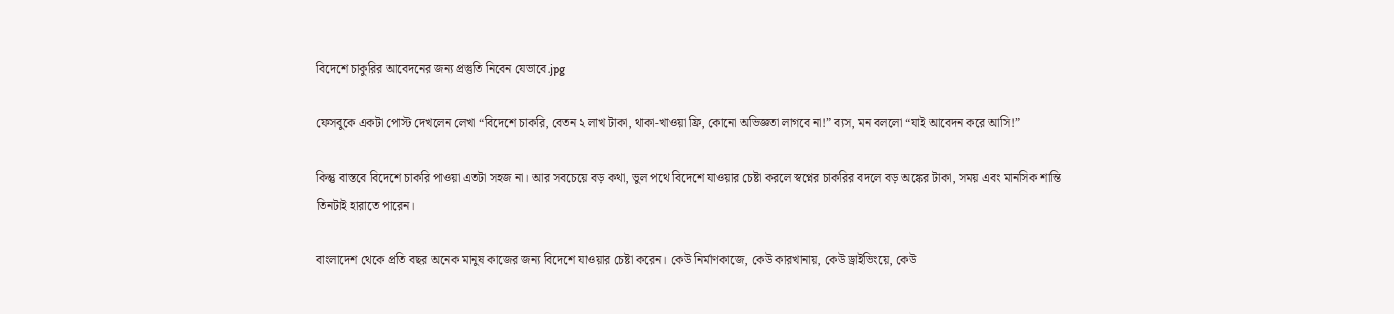বিদেশে চাকুরির আবেদনের জন্য প্রস্তুতি নিবেন যেভাবে.jpg

ফেসবুকে একটা পোস্ট দেখলেন লেখা “বিদেশে চাকরি, বেতন ২ লাখ টাকা, থাকা-খাওয়া ফ্রি, কোনো অভিজ্ঞতা লাগবে না!” ব্যস, মন বললো “যাই আবেদন করে আসি!”

কিন্তু বাস্তবে বিদেশে চাকরি পাওয়া এতটা সহজ না। আর সবচেয়ে বড় কথা, ভুল পথে বিদেশে যাওয়ার চেষ্টা করলে স্বপ্নের চাকরির বদলে বড় অঙ্কের টাকা, সময় এবং মানসিক শান্তি তিনটাই হারাতে পারেন।

বাংলাদেশ থেকে প্রতি বছর অনেক মানুষ কাজের জন্য বিদেশে যাওয়ার চেষ্টা করেন। কেউ নির্মাণকাজে, কেউ কারখানায়, কেউ ড্রাইভিংয়ে, কেউ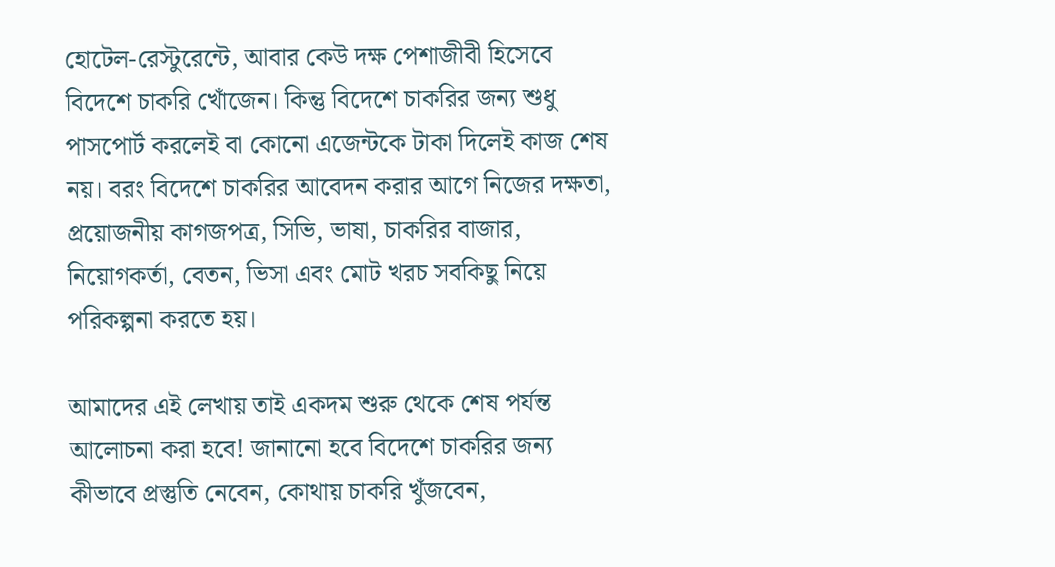হোটেল-রেস্টুরেন্টে, আবার কেউ দক্ষ পেশাজীবী হিসেবে বিদেশে চাকরি খোঁজেন। কিন্তু বিদেশে চাকরির জন্য শুধু পাসপোর্ট করলেই বা কোনো এজেন্টকে টাকা দিলেই কাজ শেষ নয়। বরং বিদেশে চাকরির আবেদন করার আগে নিজের দক্ষতা, প্রয়োজনীয় কাগজপত্র, সিভি, ভাষা, চাকরির বাজার, নিয়োগকর্তা, বেতন, ভিসা এবং মোট খরচ সবকিছু নিয়ে পরিকল্পনা করতে হয়।

আমাদের এই লেখায় তাই একদম শুরু থেকে শেষ পর্যন্ত আলোচনা করা হবে! জানানো হবে বিদেশে চাকরির জন্য কীভাবে প্রস্তুতি নেবেন, কোথায় চাকরি খুঁজবেন,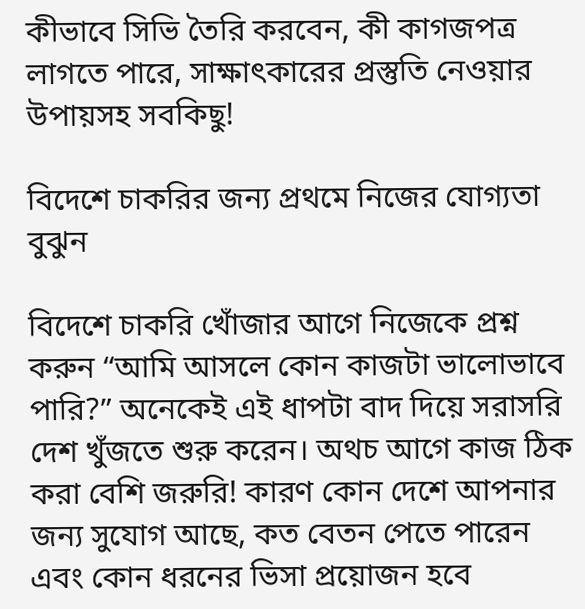কীভাবে সিভি তৈরি করবেন, কী কাগজপত্র লাগতে পারে, সাক্ষাৎকারের প্রস্তুতি নেওয়ার উপায়সহ সবকিছু!

বিদেশে চাকরির জন্য প্রথমে নিজের যোগ্যতা বুঝুন

বিদেশে চাকরি খোঁজার আগে নিজেকে প্রশ্ন করুন “আমি আসলে কোন কাজটা ভালোভাবে পারি?” অনেকেই এই ধাপটা বাদ দিয়ে সরাসরি দেশ খুঁজতে শুরু করেন। অথচ আগে কাজ ঠিক করা বেশি জরুরি! কারণ কোন দেশে আপনার জন্য সুযোগ আছে, কত বেতন পেতে পারেন এবং কোন ধরনের ভিসা প্রয়োজন হবে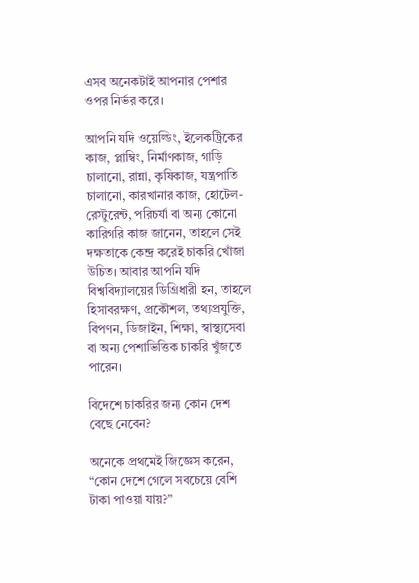এসব অনেকটাই আপনার পেশার ওপর নির্ভর করে।

আপনি যদি ওয়েল্ডিং, ইলেকট্রিকের কাজ, প্লাম্বিং, নির্মাণকাজ, গাড়ি চালানো, রান্না, কৃষিকাজ, যন্ত্রপাতি চালানো, কারখানার কাজ, হোটেল-রেস্টুরেন্ট, পরিচর্যা বা অন্য কোনো কারিগরি কাজ জানেন, তাহলে সেই দক্ষতাকে কেন্দ্র করেই চাকরি খোঁজা উচিত। আবার আপনি যদি বিশ্ববিদ্যালয়ের ডিগ্রিধারী হন, তাহলে হিসাবরক্ষণ, প্রকৌশল, তথ্যপ্রযুক্তি, বিপণন, ডিজাইন, শিক্ষা, স্বাস্থ্যসেবা বা অন্য পেশাভিত্তিক চাকরি খুঁজতে পারেন।

বিদেশে চাকরির জন্য কোন দেশ বেছে নেবেন?

অনেকে প্রথমেই জিজ্ঞেস করেন, “কোন দেশে গেলে সবচেয়ে বেশি টাকা পাওয়া যায়?”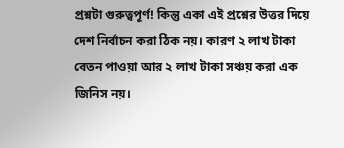প্রশ্নটা গুরুত্বপূর্ণ! কিন্তু একা এই প্রশ্নের উত্তর দিয়ে দেশ নির্বাচন করা ঠিক নয়। কারণ ২ লাখ টাকা বেতন পাওয়া আর ২ লাখ টাকা সঞ্চয় করা এক জিনিস নয়।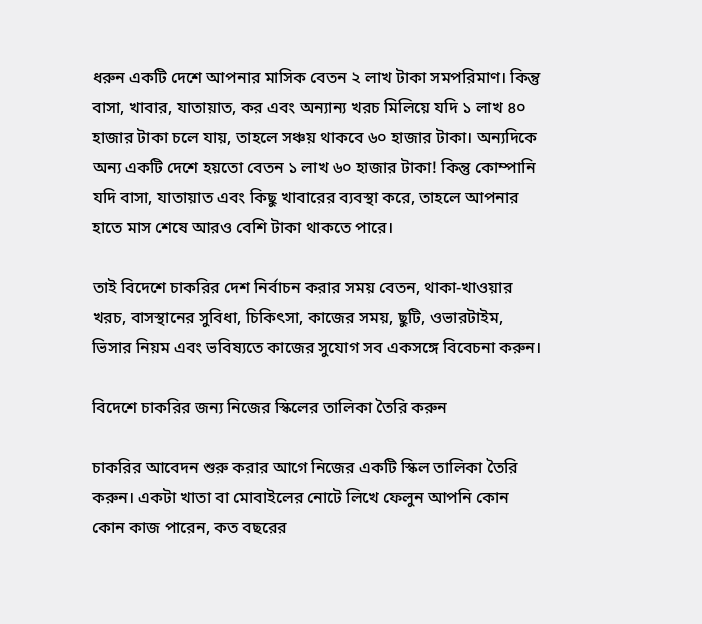ধরুন একটি দেশে আপনার মাসিক বেতন ২ লাখ টাকা সমপরিমাণ। কিন্তু বাসা, খাবার, যাতায়াত, কর এবং অন্যান্য খরচ মিলিয়ে যদি ১ লাখ ৪০ হাজার টাকা চলে যায়, তাহলে সঞ্চয় থাকবে ৬০ হাজার টাকা। অন্যদিকে অন্য একটি দেশে হয়তো বেতন ১ লাখ ৬০ হাজার টাকা! কিন্তু কোম্পানি যদি বাসা, যাতায়াত এবং কিছু খাবারের ব্যবস্থা করে, তাহলে আপনার হাতে মাস শেষে আরও বেশি টাকা থাকতে পারে।

তাই বিদেশে চাকরির দেশ নির্বাচন করার সময় বেতন, থাকা-খাওয়ার খরচ, বাসস্থানের সুবিধা, চিকিৎসা, কাজের সময়, ছুটি, ওভারটাইম, ভিসার নিয়ম এবং ভবিষ্যতে কাজের সুযোগ সব একসঙ্গে বিবেচনা করুন।

বিদেশে চাকরির জন্য নিজের স্কিলের তালিকা তৈরি করুন

চাকরির আবেদন শুরু করার আগে নিজের একটি স্কিল তালিকা তৈরি করুন। একটা খাতা বা মোবাইলের নোটে লিখে ফেলুন আপনি কোন কোন কাজ পারেন, কত বছরের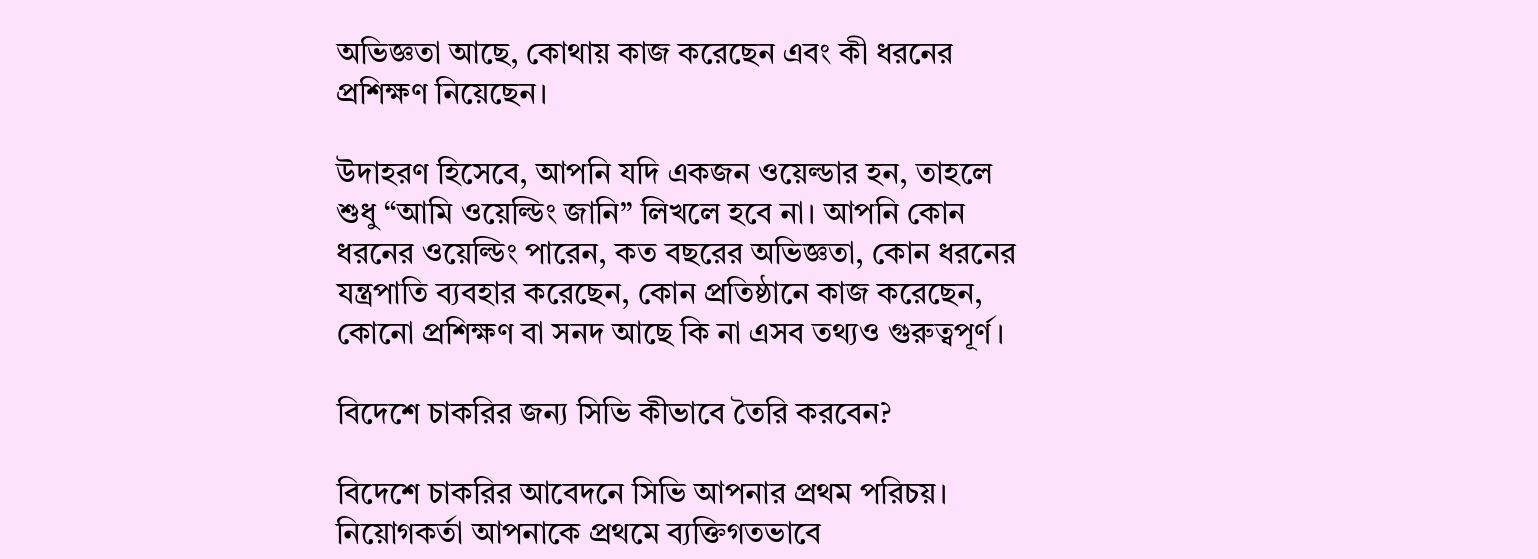অভিজ্ঞতা আছে, কোথায় কাজ করেছেন এবং কী ধরনের প্রশিক্ষণ নিয়েছেন।

উদাহরণ হিসেবে, আপনি যদি একজন ওয়েল্ডার হন, তাহলে শুধু “আমি ওয়েল্ডিং জানি” লিখলে হবে না। আপনি কোন ধরনের ওয়েল্ডিং পারেন, কত বছরের অভিজ্ঞতা, কোন ধরনের যন্ত্রপাতি ব্যবহার করেছেন, কোন প্রতিষ্ঠানে কাজ করেছেন, কোনো প্রশিক্ষণ বা সনদ আছে কি না এসব তথ্যও গুরুত্বপূর্ণ।

বিদেশে চাকরির জন্য সিভি কীভাবে তৈরি করবেন?

বিদেশে চাকরির আবেদনে সিভি আপনার প্রথম পরিচয়। নিয়োগকর্তা আপনাকে প্রথমে ব্যক্তিগতভাবে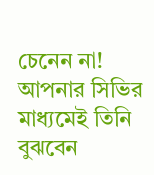চেনেন না! আপনার সিভির মাধ্যমেই তিনি বুঝবেন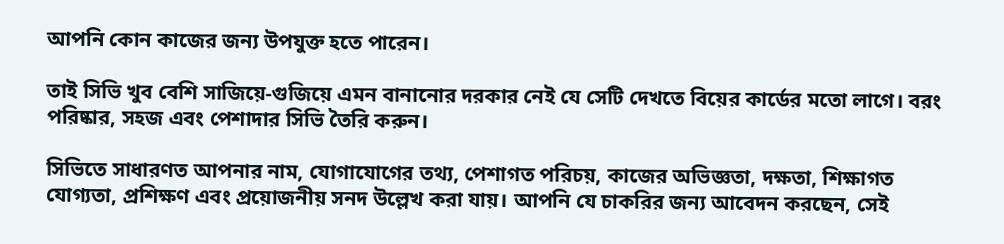আপনি কোন কাজের জন্য উপযুক্ত হতে পারেন।

তাই সিভি খুব বেশি সাজিয়ে-গুজিয়ে এমন বানানোর দরকার নেই যে সেটি দেখতে বিয়ের কার্ডের মতো লাগে। বরং পরিষ্কার, সহজ এবং পেশাদার সিভি তৈরি করুন।

সিভিতে সাধারণত আপনার নাম, যোগাযোগের তথ্য, পেশাগত পরিচয়, কাজের অভিজ্ঞতা, দক্ষতা, শিক্ষাগত যোগ্যতা, প্রশিক্ষণ এবং প্রয়োজনীয় সনদ উল্লেখ করা যায়। আপনি যে চাকরির জন্য আবেদন করছেন, সেই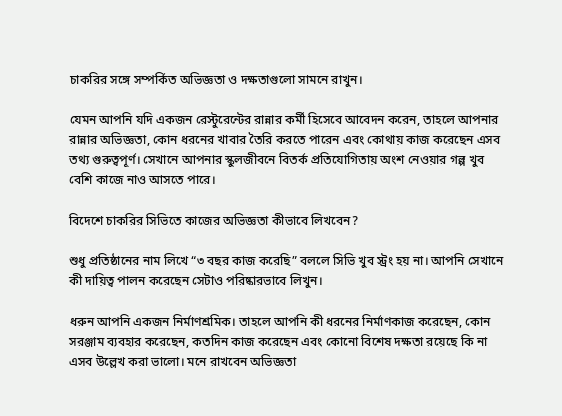চাকরির সঙ্গে সম্পর্কিত অভিজ্ঞতা ও দক্ষতাগুলো সামনে রাখুন।

যেমন আপনি যদি একজন রেস্টুরেন্টের রান্নার কর্মী হিসেবে আবেদন করেন, তাহলে আপনার রান্নার অভিজ্ঞতা, কোন ধরনের খাবার তৈরি করতে পারেন এবং কোথায় কাজ করেছেন এসব তথ্য গুরুত্বপূর্ণ। সেখানে আপনার স্কুলজীবনে বিতর্ক প্রতিযোগিতায় অংশ নেওয়ার গল্প খুব বেশি কাজে নাও আসতে পারে।

বিদেশে চাকরির সিভিতে কাজের অভিজ্ঞতা কীভাবে লিখবেন?

শুধু প্রতিষ্ঠানের নাম লিখে “৩ বছর কাজ করেছি” বললে সিভি খুব স্ট্রং হয় না। আপনি সেখানে কী দায়িত্ব পালন করেছেন সেটাও পরিষ্কারভাবে লিখুন।

ধরুন আপনি একজন নির্মাণশ্রমিক। তাহলে আপনি কী ধরনের নির্মাণকাজ করেছেন, কোন সরঞ্জাম ব্যবহার করেছেন, কতদিন কাজ করেছেন এবং কোনো বিশেষ দক্ষতা রয়েছে কি না এসব উল্লেখ করা ভালো। মনে রাখবেন অভিজ্ঞতা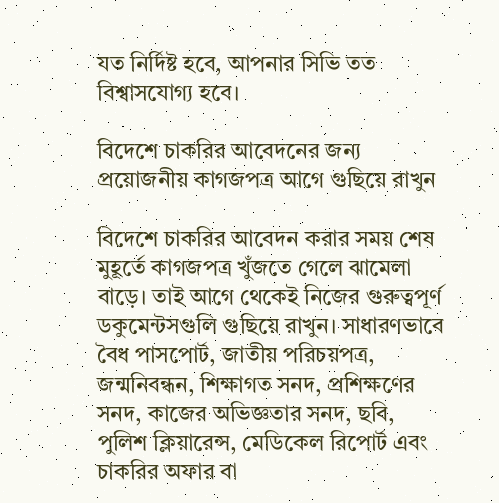যত নির্দিষ্ট হবে, আপনার সিভি তত বিশ্বাসযোগ্য হবে।

বিদেশে চাকরির আবেদনের জন্য প্রয়োজনীয় কাগজপত্র আগে গুছিয়ে রাখুন

বিদেশে চাকরির আবেদন করার সময় শেষ মুহূর্তে কাগজপত্র খুঁজতে গেলে ঝামেলা বাড়ে। তাই আগে থেকেই নিজের গুরুত্বপূর্ণ ডকুমেন্টসগুলি গুছিয়ে রাখুন। সাধারণভাবে বৈধ পাসপোর্ট, জাতীয় পরিচয়পত্র, জন্মনিবন্ধন, শিক্ষাগত সনদ, প্রশিক্ষণের সনদ, কাজের অভিজ্ঞতার সনদ, ছবি, পুলিশ ক্লিয়ারেন্স, মেডিকেল রিপোর্ট এবং চাকরির অফার বা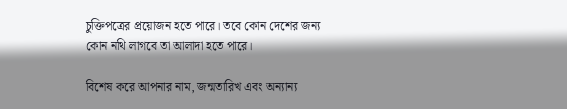চুক্তিপত্রের প্রয়োজন হতে পারে। তবে কোন দেশের জন্য কোন নথি লাগবে তা আলাদা হতে পারে।

বিশেষ করে আপনার নাম, জন্মতারিখ এবং অন্যান্য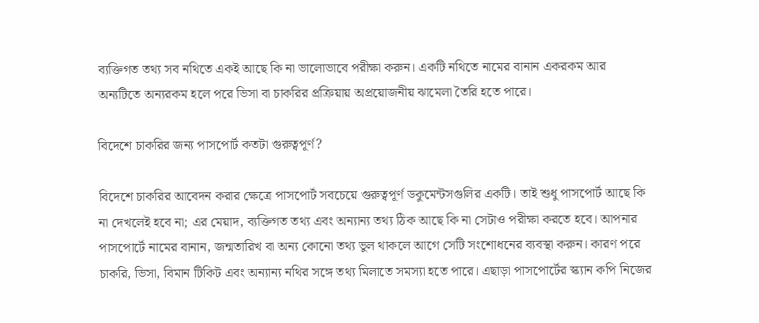ব্যক্তিগত তথ্য সব নথিতে একই আছে কি না ভালোভাবে পরীক্ষা করুন। একটি নথিতে নামের বানান একরকম আর অন্যটিতে অন্যরকম হলে পরে ভিসা বা চাকরির প্রক্রিয়ায় অপ্রয়োজনীয় ঝামেলা তৈরি হতে পারে।

বিদেশে চাকরির জন্য পাসপোর্ট কতটা গুরুত্বপূর্ণ?

বিদেশে চাকরির আবেদন করার ক্ষেত্রে পাসপোর্ট সবচেয়ে গুরুত্বপূর্ণ ডকুমেন্টসগুলির একটি। তাই শুধু পাসপোর্ট আছে কি না দেখলেই হবে না; এর মেয়াদ, ব্যক্তিগত তথ্য এবং অন্যান্য তথ্য ঠিক আছে কি না সেটাও পরীক্ষা করতে হবে। আপনার পাসপোর্টে নামের বানান, জন্মতারিখ বা অন্য কোনো তথ্য ভুল থাকলে আগে সেটি সংশোধনের ব্যবস্থা করুন। কারণ পরে চাকরি, ভিসা, বিমান টিকিট এবং অন্যান্য নথির সঙ্গে তথ্য মিলাতে সমস্যা হতে পারে। এছাড়া পাসপোর্টের স্ক্যান কপি নিজের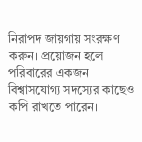নিরাপদ জায়গায় সংরক্ষণ করুন। প্রয়োজন হলে পরিবারের একজন বিশ্বাসযোগ্য সদস্যের কাছেও কপি রাখতে পারেন।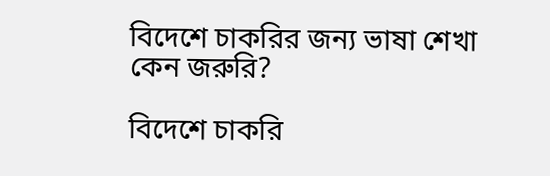বিদেশে চাকরির জন্য ভাষা শেখা কেন জরুরি?

বিদেশে চাকরি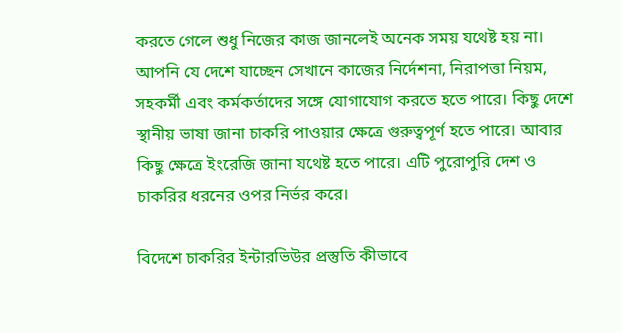করতে গেলে শুধু নিজের কাজ জানলেই অনেক সময় যথেষ্ট হয় না। আপনি যে দেশে যাচ্ছেন সেখানে কাজের নির্দেশনা, নিরাপত্তা নিয়ম, সহকর্মী এবং কর্মকর্তাদের সঙ্গে যোগাযোগ করতে হতে পারে। কিছু দেশে স্থানীয় ভাষা জানা চাকরি পাওয়ার ক্ষেত্রে গুরুত্বপূর্ণ হতে পারে। আবার কিছু ক্ষেত্রে ইংরেজি জানা যথেষ্ট হতে পারে। এটি পুরোপুরি দেশ ও চাকরির ধরনের ওপর নির্ভর করে।

বিদেশে চাকরির ইন্টারভিউর প্রস্তুতি কীভাবে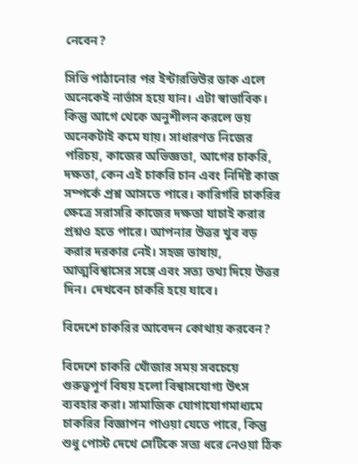নেবেন?

সিভি পাঠানোর পর ইন্টারভিউর ডাক এলে অনেকেই নার্ভাস হয়ে যান। এটা স্বাভাবিক। কিন্তু আগে থেকে অনুশীলন করলে ভয় অনেকটাই কমে যায়। সাধারণত নিজের পরিচয়, কাজের অভিজ্ঞতা, আগের চাকরি, দক্ষতা, কেন এই চাকরি চান এবং নির্দিষ্ট কাজ সম্পর্কে প্রশ্ন আসতে পারে। কারিগরি চাকরির ক্ষেত্রে সরাসরি কাজের দক্ষতা যাচাই করার প্রশ্নও হতে পারে। আপনার উত্তর খুব বড় করার দরকার নেই। সহজ ভাষায়, আত্মবিশ্বাসের সঙ্গে এবং সত্য তথ্য দিয়ে উত্তর দিন। দেখবেন চাকরি হয়ে যাবে।

বিদেশে চাকরির আবেদন কোথায় করবেন?

বিদেশে চাকরি খোঁজার সময় সবচেয়ে গুরুত্বপূর্ণ বিষয় হলো বিশ্বাসযোগ্য উৎস ব্যবহার করা। সামাজিক যোগাযোগমাধ্যমে চাকরির বিজ্ঞাপন পাওয়া যেতে পারে, কিন্তু শুধু পোস্ট দেখে সেটিকে সত্য ধরে নেওয়া ঠিক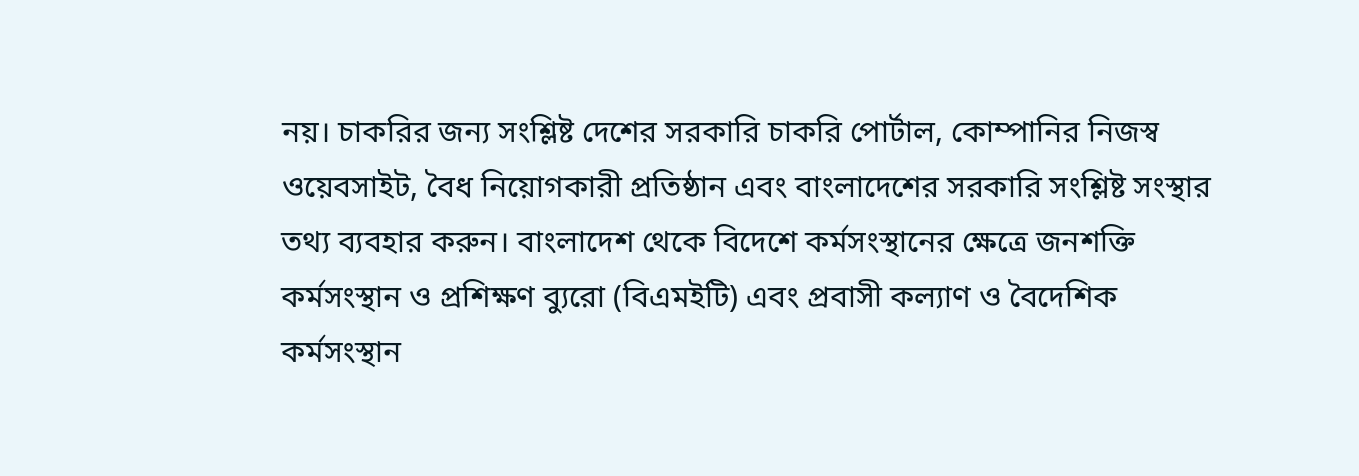নয়। চাকরির জন্য সংশ্লিষ্ট দেশের সরকারি চাকরি পোর্টাল, কোম্পানির নিজস্ব ওয়েবসাইট, বৈধ নিয়োগকারী প্রতিষ্ঠান এবং বাংলাদেশের সরকারি সংশ্লিষ্ট সংস্থার তথ্য ব্যবহার করুন। বাংলাদেশ থেকে বিদেশে কর্মসংস্থানের ক্ষেত্রে জনশক্তি কর্মসংস্থান ও প্রশিক্ষণ ব্যুরো (বিএমইটি) এবং প্রবাসী কল্যাণ ও বৈদেশিক কর্মসংস্থান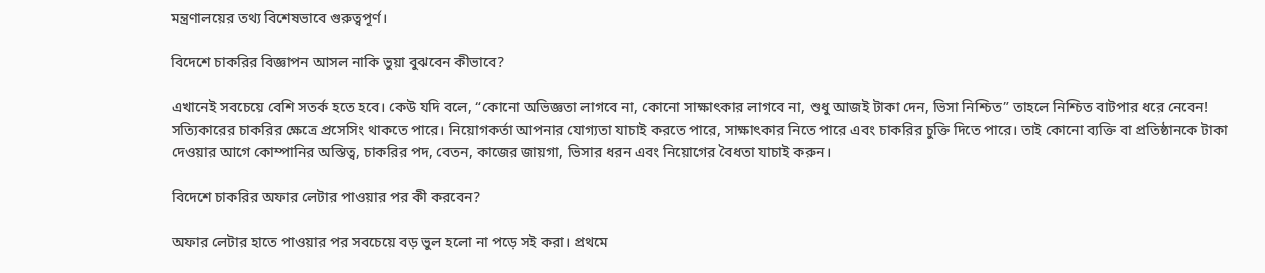মন্ত্রণালয়ের তথ্য বিশেষভাবে গুরুত্বপূর্ণ।

বিদেশে চাকরির বিজ্ঞাপন আসল নাকি ভুয়া বুঝবেন কীভাবে?

এখানেই সবচেয়ে বেশি সতর্ক হতে হবে। কেউ যদি বলে, “কোনো অভিজ্ঞতা লাগবে না, কোনো সাক্ষাৎকার লাগবে না, শুধু আজই টাকা দেন, ভিসা নিশ্চিত” তাহলে নিশ্চিত বাটপার ধরে নেবেন! সত্যিকারের চাকরির ক্ষেত্রে প্রসেসিং থাকতে পারে। নিয়োগকর্তা আপনার যোগ্যতা যাচাই করতে পারে, সাক্ষাৎকার নিতে পারে এবং চাকরির চুক্তি দিতে পারে। তাই কোনো ব্যক্তি বা প্রতিষ্ঠানকে টাকা দেওয়ার আগে কোম্পানির অস্তিত্ব, চাকরির পদ, বেতন, কাজের জায়গা, ভিসার ধরন এবং নিয়োগের বৈধতা যাচাই করুন।

বিদেশে চাকরির অফার লেটার পাওয়ার পর কী করবেন?

অফার লেটার হাতে পাওয়ার পর সবচেয়ে বড় ভুল হলো না পড়ে সই করা। প্রথমে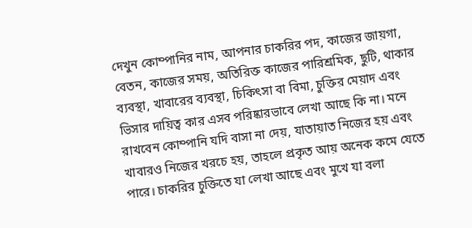দেখুন কোম্পানির নাম, আপনার চাকরির পদ, কাজের জায়গা, বেতন, কাজের সময়, অতিরিক্ত কাজের পারিশ্রমিক, ছুটি, থাকার ব্যবস্থা, খাবারের ব্যবস্থা, চিকিৎসা বা বিমা, চুক্তির মেয়াদ এবং ভিসার দায়িত্ব কার এসব পরিষ্কারভাবে লেখা আছে কি না। মনে রাখবেন কোম্পানি যদি বাসা না দেয়, যাতায়াত নিজের হয় এবং খাবারও নিজের খরচে হয়, তাহলে প্রকৃত আয় অনেক কমে যেতে পারে। চাকরির চুক্তিতে যা লেখা আছে এবং মুখে যা বলা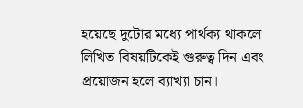হয়েছে দুটোর মধ্যে পার্থক্য থাকলে লিখিত বিষয়টিকেই গুরুত্ব দিন এবং প্রয়োজন হলে ব্যাখ্যা চান।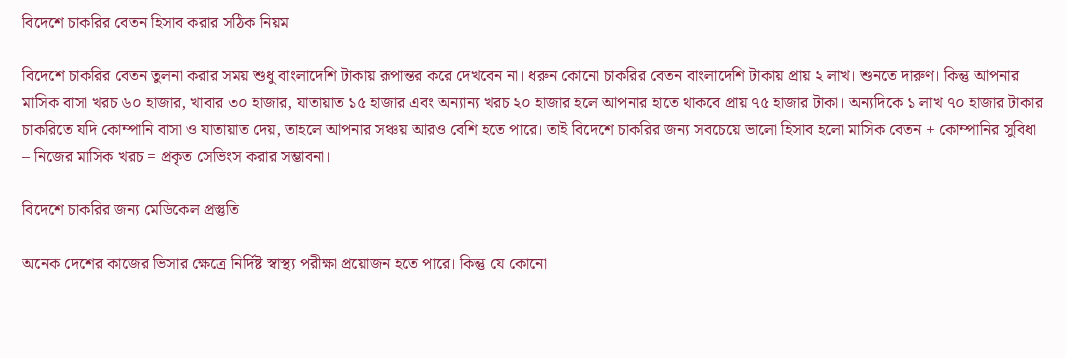বিদেশে চাকরির বেতন হিসাব করার সঠিক নিয়ম

বিদেশে চাকরির বেতন তুলনা করার সময় শুধু বাংলাদেশি টাকায় রূপান্তর করে দেখবেন না। ধরুন কোনো চাকরির বেতন বাংলাদেশি টাকায় প্রায় ২ লাখ। শুনতে দারুণ। কিন্তু আপনার মাসিক বাসা খরচ ৬০ হাজার, খাবার ৩০ হাজার, যাতায়াত ১৫ হাজার এবং অন্যান্য খরচ ২০ হাজার হলে আপনার হাতে থাকবে প্রায় ৭৫ হাজার টাকা। অন্যদিকে ১ লাখ ৭০ হাজার টাকার চাকরিতে যদি কোম্পানি বাসা ও যাতায়াত দেয়, তাহলে আপনার সঞ্চয় আরও বেশি হতে পারে। তাই বিদেশে চাকরির জন্য সবচেয়ে ভালো হিসাব হলো মাসিক বেতন + কোম্পানির সুবিধা – নিজের মাসিক খরচ = প্রকৃত সেভিংস করার সম্ভাবনা।

বিদেশে চাকরির জন্য মেডিকেল প্রস্তুতি

অনেক দেশের কাজের ভিসার ক্ষেত্রে নির্দিষ্ট স্বাস্থ্য পরীক্ষা প্রয়োজন হতে পারে। কিন্তু যে কোনো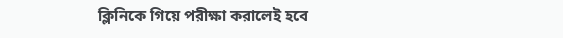ক্লিনিকে গিয়ে পরীক্ষা করালেই হবে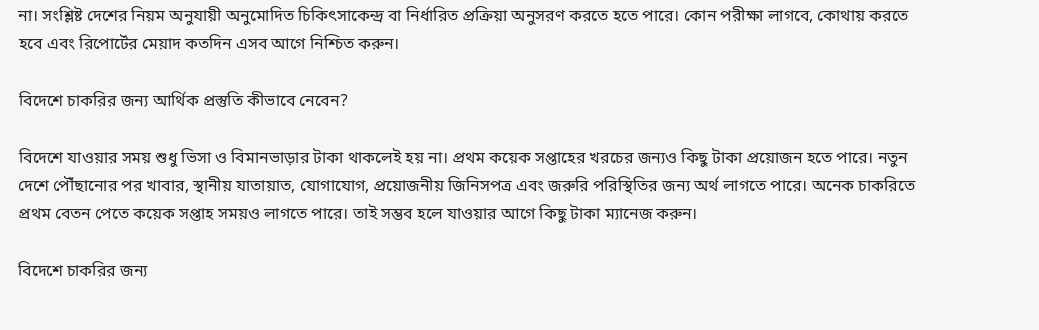না। সংশ্লিষ্ট দেশের নিয়ম অনুযায়ী অনুমোদিত চিকিৎসাকেন্দ্র বা নির্ধারিত প্রক্রিয়া অনুসরণ করতে হতে পারে। কোন পরীক্ষা লাগবে, কোথায় করতে হবে এবং রিপোর্টের মেয়াদ কতদিন এসব আগে নিশ্চিত করুন।

বিদেশে চাকরির জন্য আর্থিক প্রস্তুতি কীভাবে নেবেন?

বিদেশে যাওয়ার সময় শুধু ভিসা ও বিমানভাড়ার টাকা থাকলেই হয় না। প্রথম কয়েক সপ্তাহের খরচের জন্যও কিছু টাকা প্রয়োজন হতে পারে। নতুন দেশে পৌঁছানোর পর খাবার, স্থানীয় যাতায়াত, যোগাযোগ, প্রয়োজনীয় জিনিসপত্র এবং জরুরি পরিস্থিতির জন্য অর্থ লাগতে পারে। অনেক চাকরিতে প্রথম বেতন পেতে কয়েক সপ্তাহ সময়ও লাগতে পারে। তাই সম্ভব হলে যাওয়ার আগে কিছু টাকা ম্যানেজ করুন।

বিদেশে চাকরির জন্য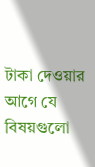টাকা দেওয়ার আগে যে বিষয়গুলো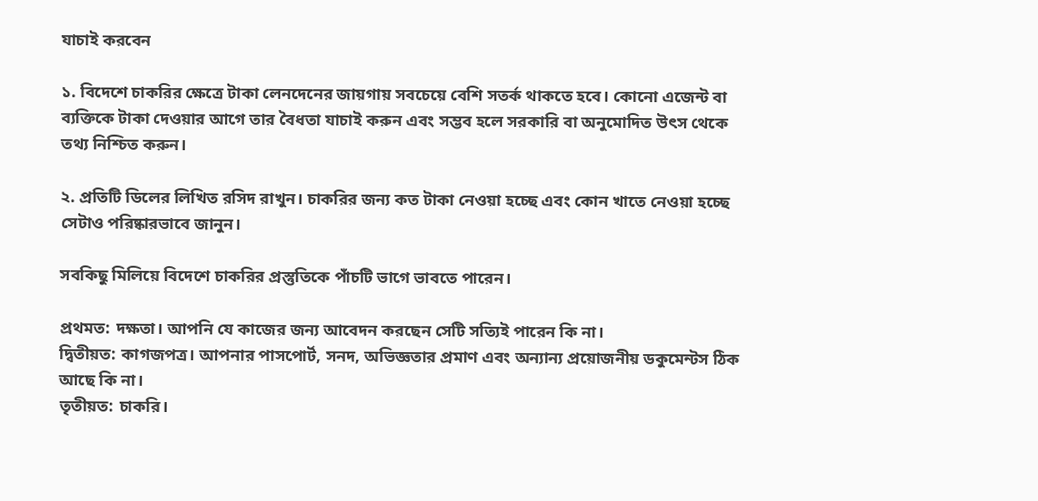যাচাই করবেন

১. বিদেশে চাকরির ক্ষেত্রে টাকা লেনদেনের জায়গায় সবচেয়ে বেশি সতর্ক থাকতে হবে। কোনো এজেন্ট বা ব্যক্তিকে টাকা দেওয়ার আগে তার বৈধতা যাচাই করুন এবং সম্ভব হলে সরকারি বা অনুমোদিত উৎস থেকে তথ্য নিশ্চিত করুন।

২. প্রতিটি ডিলের লিখিত রসিদ রাখুন। চাকরির জন্য কত টাকা নেওয়া হচ্ছে এবং কোন খাতে নেওয়া হচ্ছে সেটাও পরিষ্কারভাবে জানুন।

সবকিছু মিলিয়ে বিদেশে চাকরির প্রস্তুতিকে পাঁচটি ভাগে ভাবতে পারেন।

প্রথমত: দক্ষতা। আপনি যে কাজের জন্য আবেদন করছেন সেটি সত্যিই পারেন কি না।
দ্বিতীয়ত: কাগজপত্র। আপনার পাসপোর্ট, সনদ, অভিজ্ঞতার প্রমাণ এবং অন্যান্য প্রয়োজনীয় ডকুমেন্টস ঠিক আছে কি না।
তৃতীয়ত: চাকরি।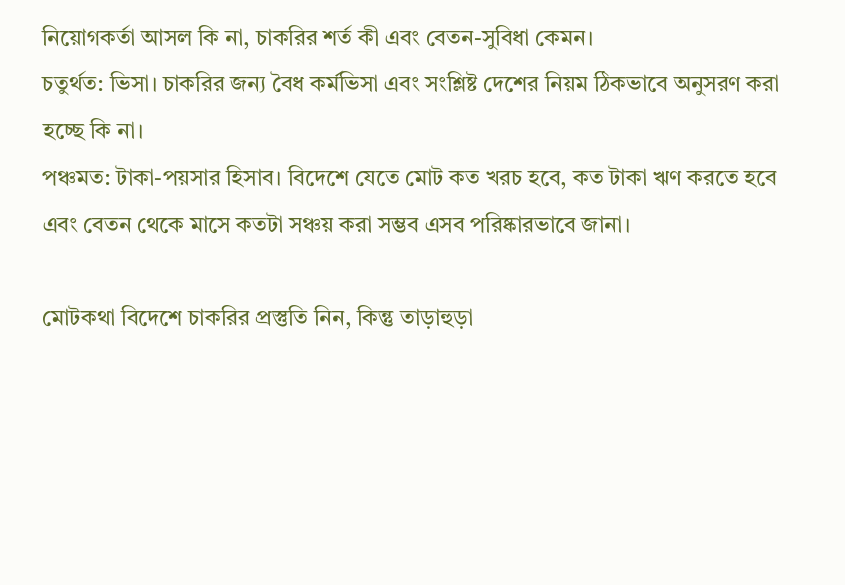নিয়োগকর্তা আসল কি না, চাকরির শর্ত কী এবং বেতন-সুবিধা কেমন।
চতুর্থত: ভিসা। চাকরির জন্য বৈধ কর্মভিসা এবং সংশ্লিষ্ট দেশের নিয়ম ঠিকভাবে অনুসরণ করা হচ্ছে কি না।
পঞ্চমত: টাকা-পয়সার হিসাব। বিদেশে যেতে মোট কত খরচ হবে, কত টাকা ঋণ করতে হবে এবং বেতন থেকে মাসে কতটা সঞ্চয় করা সম্ভব এসব পরিষ্কারভাবে জানা।

মোটকথা বিদেশে চাকরির প্রস্তুতি নিন, কিন্তু তাড়াহুড়া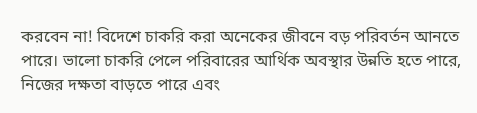করবেন না! বিদেশে চাকরি করা অনেকের জীবনে বড় পরিবর্তন আনতে পারে। ভালো চাকরি পেলে পরিবারের আর্থিক অবস্থার উন্নতি হতে পারে, নিজের দক্ষতা বাড়তে পারে এবং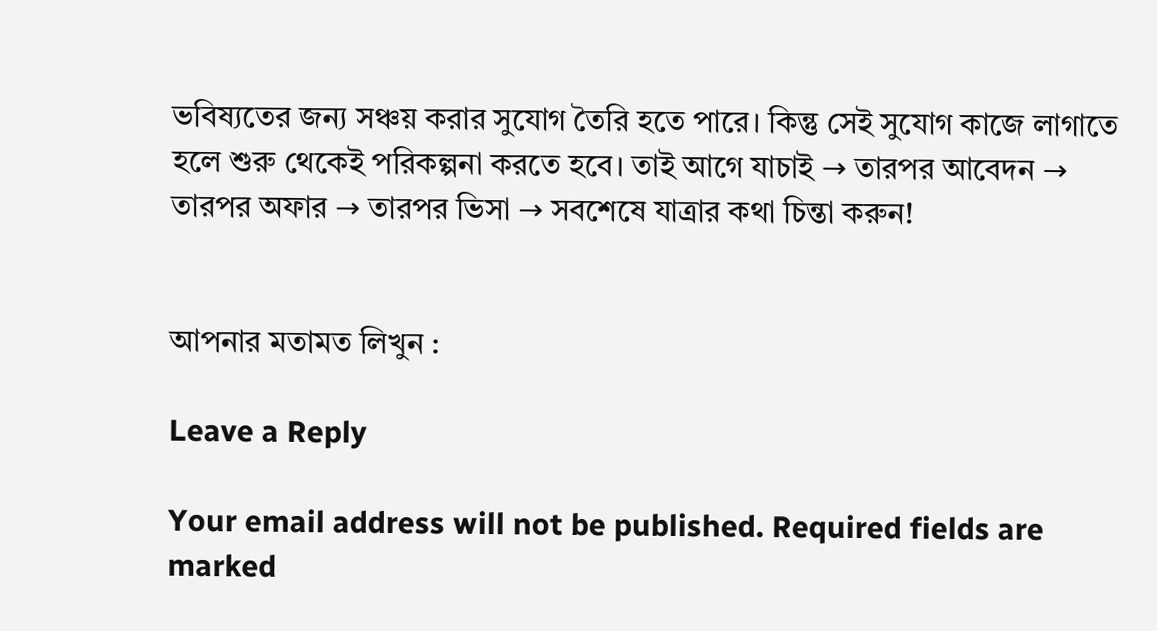ভবিষ্যতের জন্য সঞ্চয় করার সুযোগ তৈরি হতে পারে। কিন্তু সেই সুযোগ কাজে লাগাতে হলে শুরু থেকেই পরিকল্পনা করতে হবে। তাই আগে যাচাই → তারপর আবেদন → তারপর অফার → তারপর ভিসা → সবশেষে যাত্রার কথা চিন্তা করুন!


আপনার মতামত লিখুন :

Leave a Reply

Your email address will not be published. Required fields are marked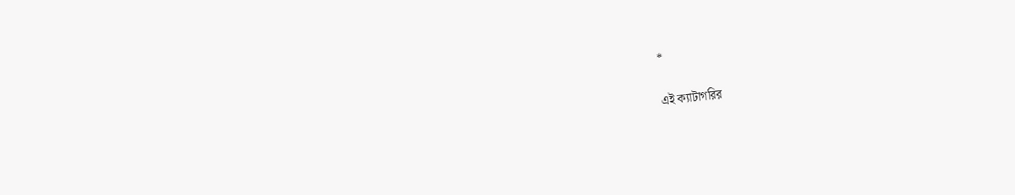*

এই ক্যাটাগরির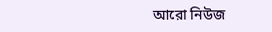আরো নিউজ